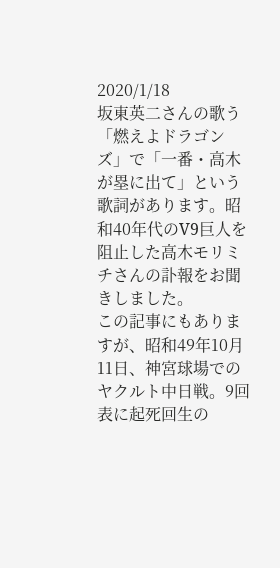2020/1/18
坂東英二さんの歌う「燃えよドラゴンズ」で「一番・高木が塁に出て」という歌詞があります。昭和40年代のV9巨人を阻止した高木モリミチさんの訃報をお聞きしました。
この記事にもありますが、昭和49年10月11日、神宮球場でのヤクルト中日戦。9回表に起死回生の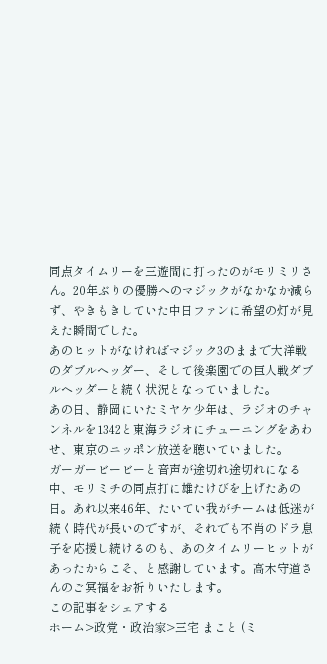同点タイムリーを三遊間に打ったのがモリミリさん。20年ぶりの優勝へのマジックがなかなか減らず、やきもきしていた中日ファンに希望の灯が見えた瞬間でした。
あのヒットがなければマジック3のままで大洋戦のダブルヘッダー、そして後楽園での巨人戦ダブルヘッダーと続く状況となっていました。
あの日、静岡にいたミヤケ少年は、ラジオのチャンネルを1342と東海ラジオにチューニングをあわせ、東京のニッポン放送を聴いていました。
ガーガービービーと音声が途切れ途切れになる中、モリミチの同点打に雄たけびを上げたあの日。あれ以来46年、たいてい我がチームは低迷が続く時代が長いのですが、それでも不肖のドラ息子を応援し続けるのも、あのタイムリーヒットがあったからこそ、と感謝しています。高木守道さんのご冥福をお祈りいたします。
この記事をシェアする
ホーム>政党・政治家>三宅 まこと (ミ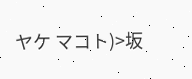ヤケ マコト)>坂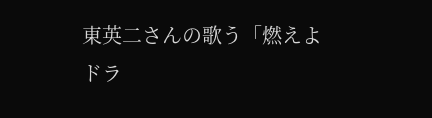東英二さんの歌う「燃えよドラ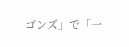ゴンズ」で「一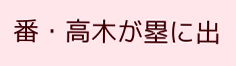番・高木が塁に出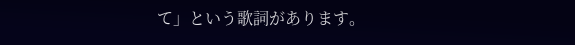て」という歌詞があります。